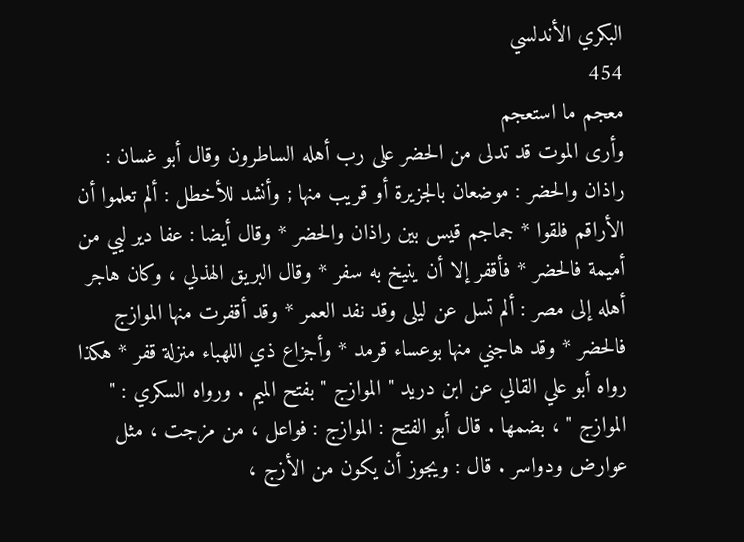البكري الأندلسي
454
معجم ما استعجم
وأرى الموت قد تدلى من الحضر على رب أهله الساطرون وقال أبو غسان : راذان والحضر : موضعان بالجزيرة أو قريب منها ; وأنشد للأخطل : ألم تعلموا أن الأراقم فلقوا * جماجم قيس بين راذان والحضر * وقال أيضا : عفا دير ليي من أميمة فالحضر * فأقفر إلا أن ينيخ به سفر * وقال البريق الهذلي ، وكان هاجر أهله إلى مصر : ألم تسل عن ليلى وقد نفد العمر * وقد أقفرت منها الموازج فالحضر * وقد هاجني منها بوعساء قرمد * وأجزاع ذي اللهباء منزلة قفر * هكذا رواه أبو علي القالي عن ابن دريد " الموازج " بفتح الميم . ورواه السكري : " الموازج " ، بضمها . قال أبو الفتح : الموازج : فواعل ، من مزجت ، مثل عوارض ودواسر . قال : ويجوز أن يكون من الأزج ،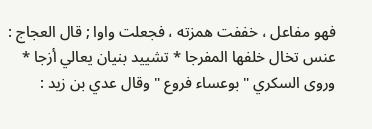فهو مفاعل ، خففت همزته ، فجعلت واوا ; قال العجاج : عنس تخال خلفها المفرجا * تشييد بنيان يعالي أزجا * وروى السكري " بوعساء فروع " وقال عدي بن زيد :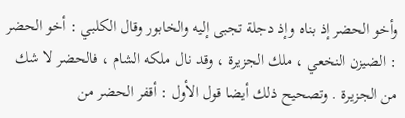وأخو الحضر إذ بناه وإذ دجلة تجبى إليه والخابور وقال الكلبي : أخو الحضر : الضيزن النخعي ، ملك الجزيرة ، وقد نال ملكه الشام ، فالحضر لا شك من الجزيرة . وتصحيح ذلك أيضا قول الأول : أقفر الحضر من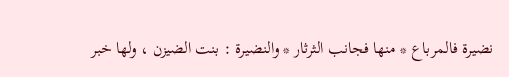نضيرة فالمرباع * منها فجانب الثرثار * والنضيرة : بنت الضيزن ، ولها خبر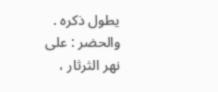يطول ذكره . والحضر : على نهر الثرثار ،